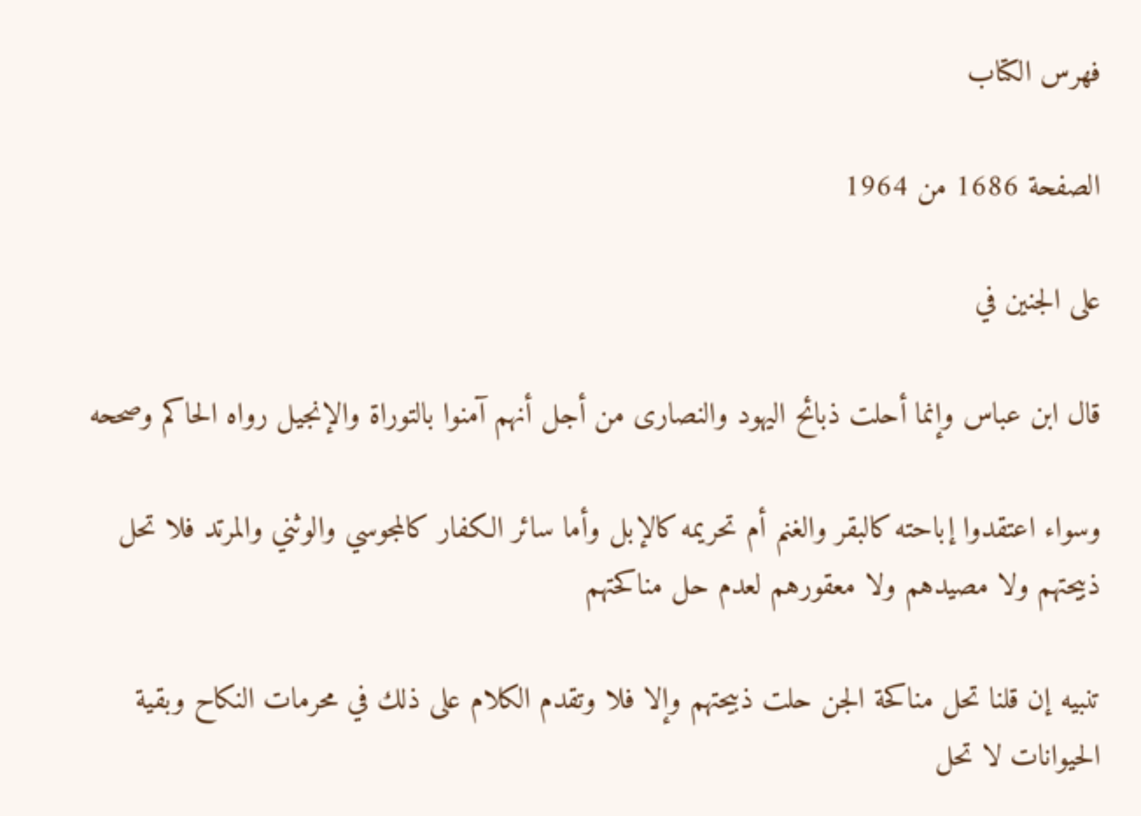فهرس الكتاب

الصفحة 1686 من 1964

على الجنين في

قال ابن عباس وإنما أحلت ذبائح اليهود والنصارى من أجل أنهم آمنوا بالتوراة والإنجيل رواه الحاكم وصححه

وسواء اعتقدوا إباحته كالبقر والغنم أم تحريمه كالإبل وأما سائر الكفار كالمجوسي والوثني والمرتد فلا تحل ذبيحتهم ولا مصيدهم ولا معقورهم لعدم حل مناكحتهم

تنبيه إن قلنا تحل مناكحة الجن حلت ذبيحتهم وإلا فلا وتقدم الكلام على ذلك في محرمات النكاح وبقية الحيوانات لا تحل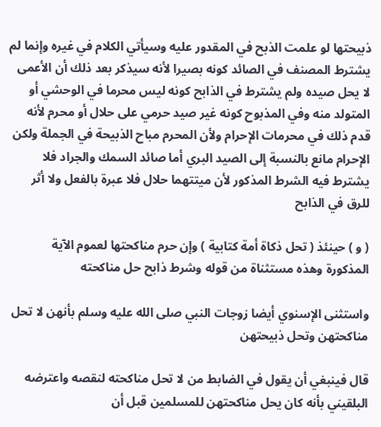ذبيحتها لو علمت الذبح في المقدور عليه وسيأتي الكلام في غيره وإنما لم يشترط المصنف في الصائد كونه بصيرا لأنه سيذكر بعد ذلك أن الأعمى لا يحل صيده ولم يشترط في الذابح كونه ليس محرما في الوحشي أو المتولد منه وفي المذبوح كونه غير صيد حرمي على حلال أو محرم لأنه قدم ذلك في محرمات الإحرام ولأن المحرم مباح الذبيحة في الجملة ولكن الإحرام مانع بالنسبة إلى الصيد البري أما صائد السمك والجراد فلا يشترط فيه الشرط المذكور لأن ميتتهما حلال فلا عبرة بالفعل ولا أثر للرق في الذابح

( و ) حينئذ ( تحل ذكاة أمة كتابية ) وإن حرم مناكحتها لعموم الآية المذكورة وهذه مستثناة من قوله وشرط ذابح حل مناكحته

واستثنى الإسنوي أيضا زوجات النبي صلى الله عليه وسلم بأنهن لا تحل مناكحتهن وتحل ذبيحتهن

قال فينبغي أن يقول في الضابط من لا تحل مناكحته لنقصه واعترضه البلقيني بأنه كان يحل مناكحتهن للمسلمين قبل أن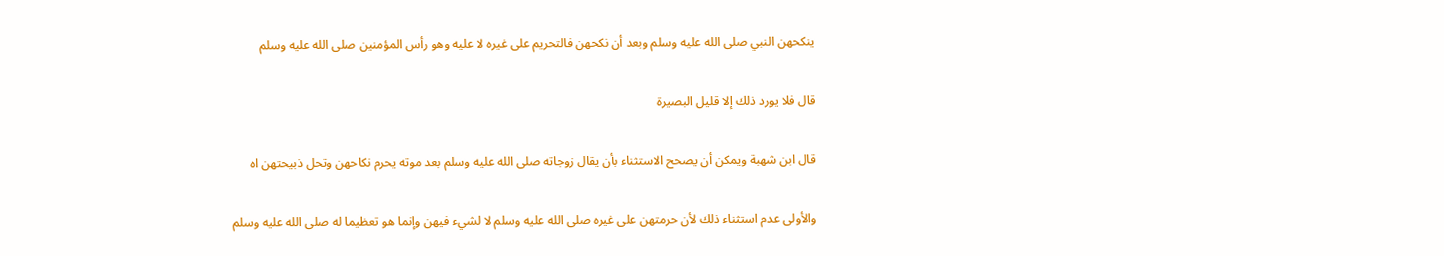ينكحهن النبي صلى الله عليه وسلم وبعد أن نكحهن فالتحريم على غيره لا عليه وهو رأس المؤمنين صلى الله عليه وسلم

قال فلا يورد ذلك إلا قليل البصيرة

قال ابن شهبة ويمكن أن يصحح الاستثناء بأن يقال زوجاته صلى الله عليه وسلم بعد موته يحرم نكاحهن وتحل ذبيحتهن اه

والأولى عدم استثناء ذلك لأن حرمتهن على غيره صلى الله عليه وسلم لا لشيء فيهن وإنما هو تعظيما له صلى الله عليه وسلم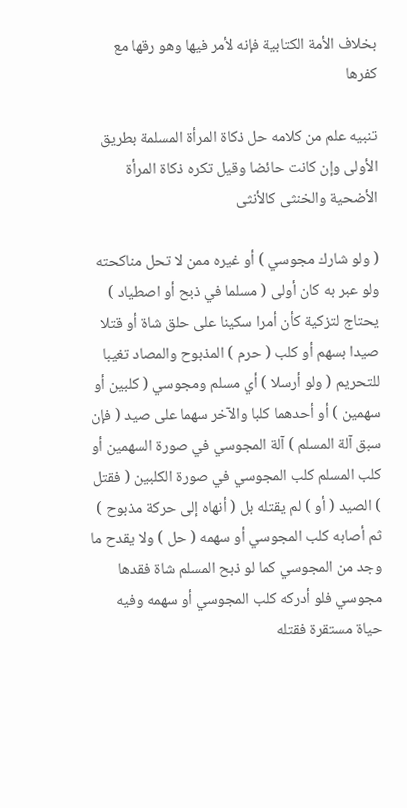بخلاف الأمة الكتابية فإنه لأمر فيها وهو رقها مع كفرها

تنبيه علم من كلامه حل ذكاة المرأة المسلمة بطريق الأولى وإن كانت حائضا وقيل تكره ذكاة المرأة الأضحية والخنثى كالأنثى

( ولو شارك مجوسي ) أو غيره ممن لا تحل مناكحته ولو عبر به كان أولى ( مسلما في ذبح أو اصطياد ) يحتاج لتزكية كأن أمرا سكينا على حلق شاة أو قتلا صيدا بسهم أو كلب ( حرم ) المذبوح والمصاد تغيبا للتحريم ( ولو أرسلا ) أي مسلم ومجوسي ( كلبين أو سهمين ) أو أحدهما كلبا والآخر سهما على صيد ( فإن سبق آلة المسلم ) آلة المجوسي في صورة السهمين أو كلب المسلم كلب المجوسي في صورة الكلبين ( فقتل ) الصيد ( أو ) لم يقتله بل ( أنهاه إلى حركة مذبوح ) ثم أصابه كلب المجوسي أو سهمه ( حل ) ولا يقدح ما وجد من المجوسي كما لو ذبح المسلم شاة فقدها مجوسي فلو أدركه كلب المجوسي أو سهمه وفيه حياة مستقرة فقتله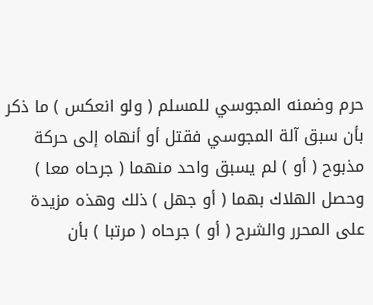حرم وضمنه المجوسي للمسلم ( ولو انعكس ) ما ذكر بأن سبق آلة المجوسي فقتل أو أنهاه إلى حركة مذبوح ( أو ) لم يسبق واحد منهما ( جرحاه معا ) وحصل الهلاك بهما ( أو جهل ) ذلك وهذه مزيدة على المحرر والشرح ( أو ) جرحاه ( مرتبا ) بأن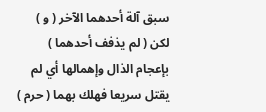سبق آلة أحدهما الآخر ( و ) لكن ( لم يذفف أحدهما ) بإعجام الذال وإهمالها أي لم يقتل سريعا فهلك بهما ( حرم )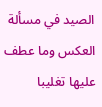الصيد في مسألة العكس وما عطف عليها تغليبا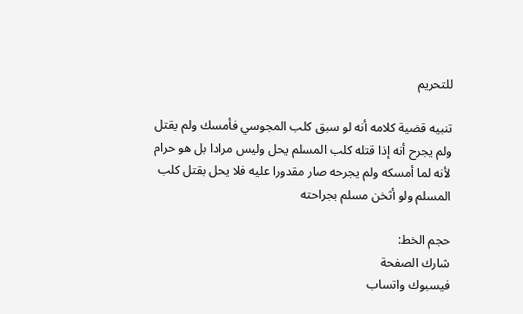للتحريم

تنبيه قضية كلامه أنه لو سبق كلب المجوسي فأمسك ولم يقتل ولم يجرح أنه إذا قتله كلب المسلم يحل وليس مرادا بل هو حرام لأنه لما أمسكه ولم يجرحه صار مقدورا عليه فلا يحل بقتل كلب المسلم ولو أثخن مسلم بجراحته

حجم الخط:
شارك الصفحة
فيسبوك واتساب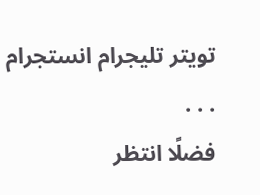تويتر تليجرام انستجرام
. . .
فضلًا انتظر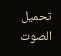تحميل الصوت